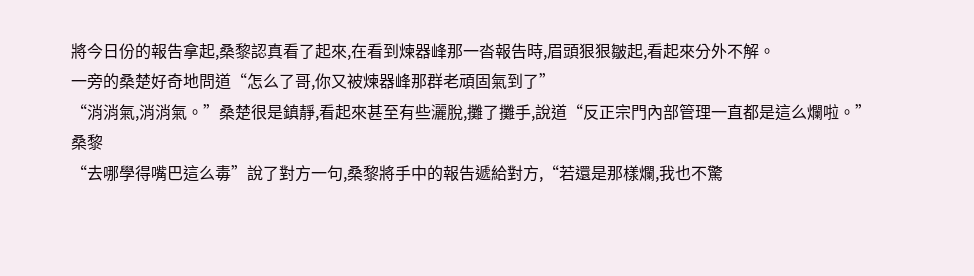將今日份的報告拿起,桑黎認真看了起來,在看到煉器峰那一沓報告時,眉頭狠狠皺起,看起來分外不解。
一旁的桑楚好奇地問道“怎么了哥,你又被煉器峰那群老頑固氣到了”
“消消氣,消消氣。”桑楚很是鎮靜,看起來甚至有些灑脫,攤了攤手,說道“反正宗門內部管理一直都是這么爛啦。”
桑黎
“去哪學得嘴巴這么毒”說了對方一句,桑黎將手中的報告遞給對方,“若還是那樣爛,我也不驚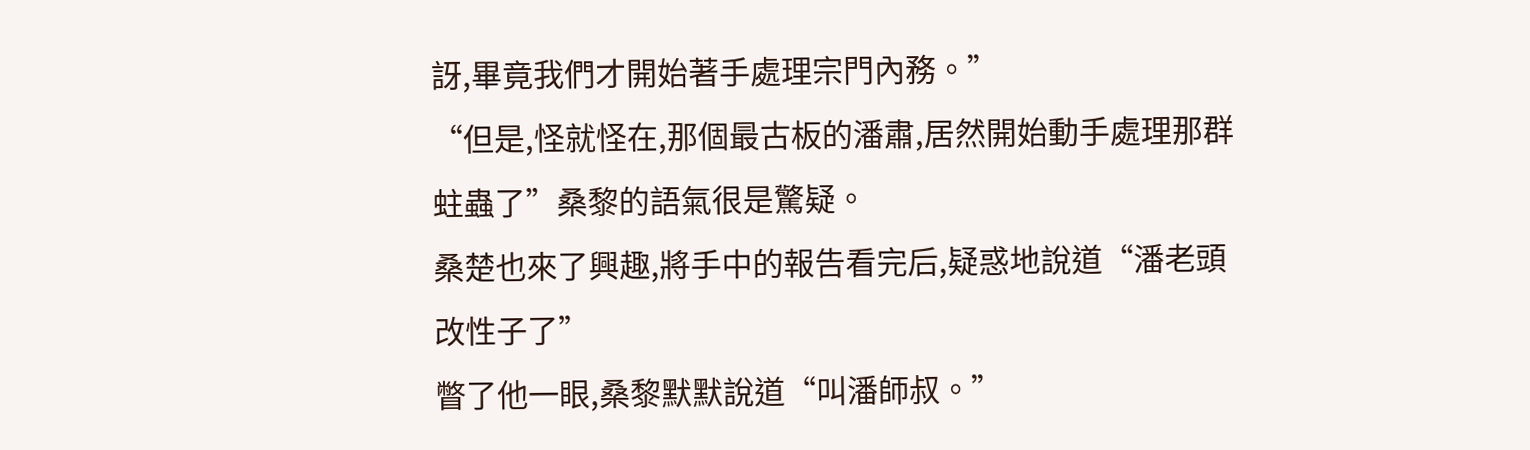訝,畢竟我們才開始著手處理宗門內務。”
“但是,怪就怪在,那個最古板的潘肅,居然開始動手處理那群蛀蟲了”桑黎的語氣很是驚疑。
桑楚也來了興趣,將手中的報告看完后,疑惑地說道“潘老頭改性子了”
瞥了他一眼,桑黎默默說道“叫潘師叔。”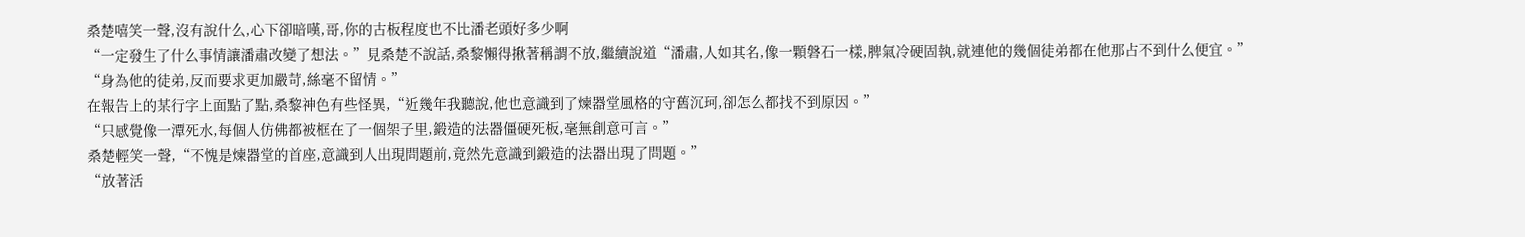桑楚嘻笑一聲,沒有說什么,心下卻暗嘆,哥,你的古板程度也不比潘老頭好多少啊
“一定發生了什么事情讓潘肅改變了想法。”見桑楚不說話,桑黎懶得揪著稱謂不放,繼續說道“潘肅,人如其名,像一顆磐石一樣,脾氣冷硬固執,就連他的幾個徒弟都在他那占不到什么便宜。”
“身為他的徒弟,反而要求更加嚴苛,絲毫不留情。”
在報告上的某行字上面點了點,桑黎神色有些怪異,“近幾年我聽說,他也意識到了煉器堂風格的守舊沉珂,卻怎么都找不到原因。”
“只感覺像一潭死水,每個人仿佛都被框在了一個架子里,鍛造的法器僵硬死板,毫無創意可言。”
桑楚輕笑一聲,“不愧是煉器堂的首座,意識到人出現問題前,竟然先意識到鍛造的法器出現了問題。”
“放著活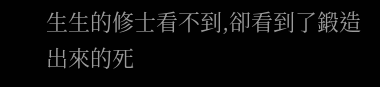生生的修士看不到,卻看到了鍛造出來的死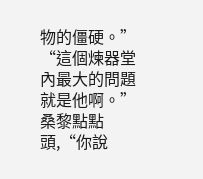物的僵硬。”
“這個煉器堂內最大的問題就是他啊。”
桑黎點點頭,“你說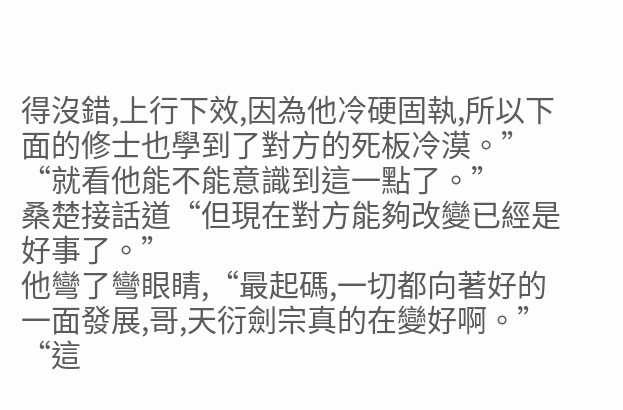得沒錯,上行下效,因為他冷硬固執,所以下面的修士也學到了對方的死板冷漠。”
“就看他能不能意識到這一點了。”
桑楚接話道“但現在對方能夠改變已經是好事了。”
他彎了彎眼睛,“最起碼,一切都向著好的一面發展,哥,天衍劍宗真的在變好啊。”
“這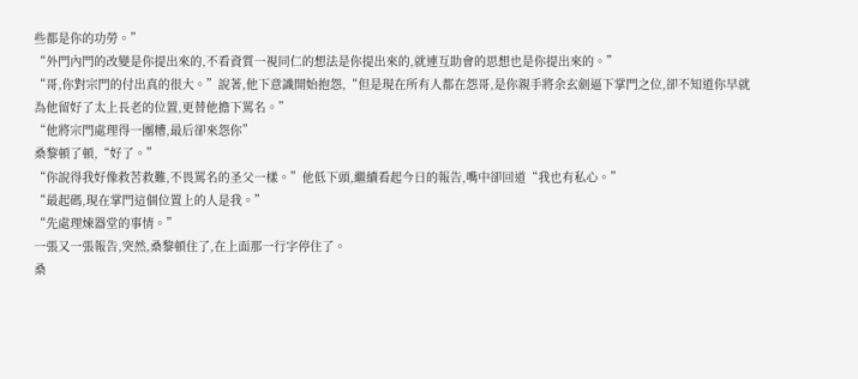些都是你的功勞。”
“外門內門的改變是你提出來的,不看資質一視同仁的想法是你提出來的,就連互助會的思想也是你提出來的。”
“哥,你對宗門的付出真的很大。”說著,他下意識開始抱怨,“但是現在所有人都在怨哥,是你親手將余玄劍逼下掌門之位,卻不知道你早就為他留好了太上長老的位置,更替他擔下罵名。”
“他將宗門處理得一團糟,最后卻來怨你”
桑黎頓了頓,“好了。”
“你說得我好像救苦救難,不畏罵名的圣父一樣。”他低下頭,繼續看起今日的報告,嘴中卻回道“我也有私心。”
“最起碼,現在掌門這個位置上的人是我。”
“先處理煉器堂的事情。”
一張又一張報告,突然,桑黎頓住了,在上面那一行字停住了。
桑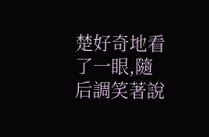楚好奇地看了一眼,隨后調笑著說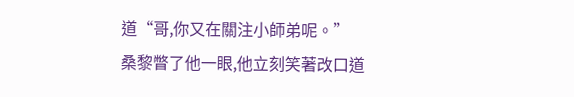道“哥,你又在關注小師弟呢。”
桑黎瞥了他一眼,他立刻笑著改口道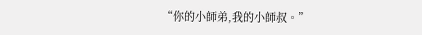“你的小師弟,我的小師叔。”